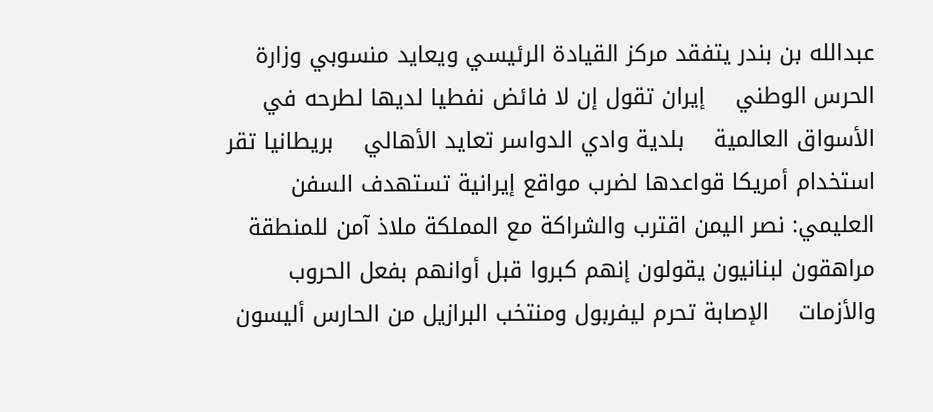عبدالله بن بندر يتفقد مركز القيادة الرئيسي ويعايد منسوبي وزارة الحرس الوطني    إيران تقول إن لا فائض نفطيا لديها لطرحه في الأسواق العالمية    بلدية وادي الدواسر تعايد الأهالي    بريطانيا تقر استخدام أمريكا قواعدها لضرب مواقع إيرانية تستهدف السفن    العليمي: نصر اليمن اقترب والشراكة مع المملكة ملاذ آمن للمنطقة    مراهقون لبنانيون يقولون إنهم كبروا قبل أوانهم بفعل الحروب والأزمات    الإصابة تحرم ليفربول ومنتخب البرازيل من الحارس أليسون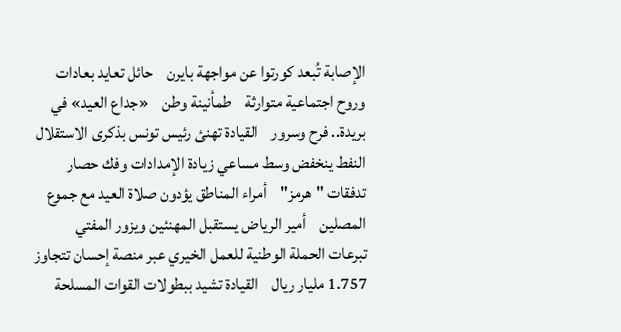الإصابة تُبعد كورتوا عن مواجهة بايرن    حائل تعايد بعادات وروح اجتماعية متوارثة    طمأنينة وطن    «جداع العيد» في بريدة.. فرح وسرور    القيادة تهنئ رئيس تونس بذكرى الاستقلال    النفط ينخفض وسط مساعي زيادة الإمدادات وفك حصار تدفقات "هرمز"    أمراء المناطق يؤدون صلاة العيد مع جموع المصلين    أمير الرياض يستقبل المهنئين ويزور المفتي    تبرعات الحملة الوطنية للعمل الخيري عبر منصة إحسان تتجاوز 1.757 مليار ريال    القيادة تشيد ببطولات القوات المسلحة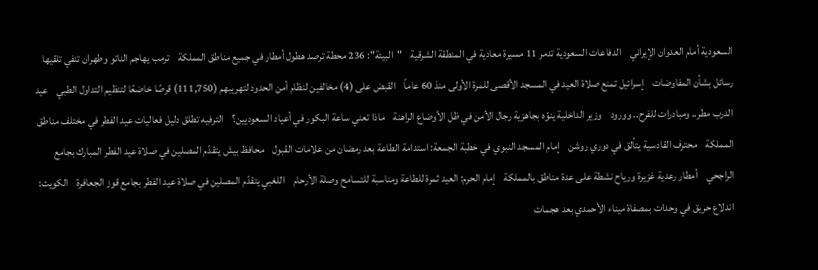السعودية أمام العدوان الإيراني    الدفاعات السعودية تدمر 11 مسيرة معادية في المنطقة الشرقية    "البيئة": 236 محطة ترصد هطول أمطار في جميع مناطق المملكة    ترمب يهاجم الناتو وطهران تنفي تلقيها رسائل بشأن المفاوضات    إسرائيل تمنع صلاة العيد في المسجد الأقصى للمرة الأولى منذ 60 عاماً    القبض على (4) مخالفين لنظام أمن الحدود لتهريبهم (111,750) قرصًا خاضعًا لتنظيم التداول الطبي    عيد الدرب مطر.. ومبادرات للفرح.. وورود    وزير الداخلية ينوّه بجاهزية رجال الأمن في ظل الأوضاع الراهنة    ماذا تعني ساعة البكور في أعياد السعوديين؟    الترفيه تطلق دليل فعاليات عيد الفطر في مختلف مناطق المملكة    محترف القادسية يتألق في دوري روشن    إمام المسجد النبوي في خطبة الجمعة: استدامة الطاعة بعد رمضان من علامات القبول    محافظ بيش يتقدّم المصلين في صلاة عيد الفطر المبارك بجامع الراجحي    أمطار رعدية غزيرة ورياح نشطة على عدة مناطق بالمملكة    إمام الحرم: العيد ثمرة للطاعة ومناسبة للتسامح وصلة الأرحام    اللغبي يتقدّم المصلين في صلاة عيد الفطر بجامع قوز الجعافرة    الكويت: اندلاع حريق في وحدات بمصفاة ميناء الأحمدي بعد هجمات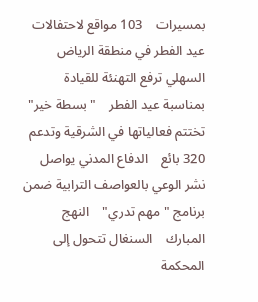بمسيرات    103 مواقع لاحتفالات عيد الفطر في منطقة الرياض    السهلي ترفع التهنئة للقيادة بمناسبة عيد الفطر    "بسطة خير" تختتم فعالياتها في الشرقية وتدعم 320 بائع    الدفاع المدني يواصل نشر الوعي بالعواصف الترابية ضمن برنامج "مهم تدري"    النهج المبارك    السنغال تتحول إلى المحكمة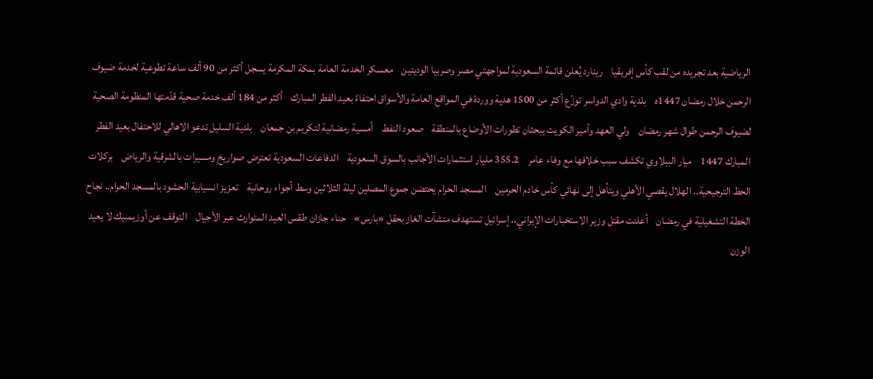الرياضية بعد تجريده من لقب كأس إفريقيا    رينارد يُعلن قائمة السعودية لمواجهتي مصر وصربيا الوديتين    معسكر الخدمة العامة بمكة المكرمة يسجل أكثر من 90 ألف ساعة تطوعية لخدمة ضيوف الرحمن خلال رمضان 1447ه    بلدية وادي الدواسر توزّع أكثر من 1500 هدية ووردة في المواقع العامة والأسواق احتفاءً بعيد الفطر المبارك    أكثر من 184 ألف خدمة صحية قدّمتها المنظومة الصحية لضيوف الرحمن طوال شهر رمضان    ولي العهد وأمير الكويت يبحثان تطورات الأوضاع بالمنطقة    صعود النفط    أمسية رمضانية لتكريم بن جمعان    بلدية السليل تدعو الاهالي للاحتفال بعيد الفطر المبارك 1447    ميار الببلاوي تكشف سبب خلافها مع وفاء عامر    355.2 مليار استثمارات الأجانب بالسوق السعودية    الدفاعات السعودية تعترض صواريخ ومسيرات بالشرقية والرياض    بركلات الحظ الترجيحية.. الهلال يقصي الأهلي ويتأهل إلى نهائي كأس خادم الحرمين    المسجد الحرام يحتضن جموع المصلين ليلة الثلاثين وسط أجواء روحانية    تعزيز انسيابية الحشود بالمسجد الحرام.. نجاح الخطة التشغيلية في رمضان    أعلنت مقتل وزير الاستخبارات الإيراني.. إسرائيل تستهدف منشآت الغاز بحقل «بارس»    حناء جازان طقس العيد المتوارث عبر الأجيال    التوقف عن أوزيمبيك لا يعيد الوزن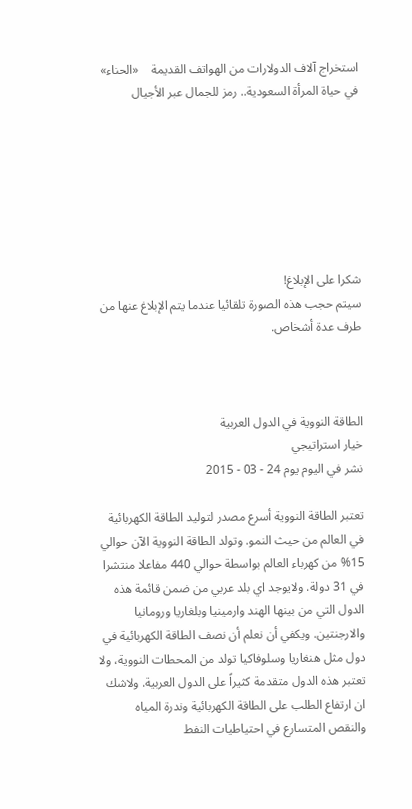استخراج آلاف الدولارات من الهواتف القديمة    «الحناء» في حياة المرأة السعودية.. رمز للجمال عبر الأجيال







شكرا على الإبلاغ!
سيتم حجب هذه الصورة تلقائيا عندما يتم الإبلاغ عنها من طرف عدة أشخاص.



الطاقة النووية في الدول العربية
خيار استراتيجي
نشر في اليوم يوم 24 - 03 - 2015

تعتبر الطاقة النووية أسرع مصدر لتوليد الطاقة الكهربائية في العالم من حيث النمو. وتولد الطاقة النووية الآن حوالي 15% من كهرباء العالم بواسطة حوالي 440 مفاعلا منتشرا في 31 دولة. ولايوجد اي بلد عربي من ضمن قائمة هذه الدول التي من بينها الهند وارمينيا وبلغاريا ورومانيا والارجنتين. ويكفي أن نعلم أن نصف الطاقة الكهربائية في دول مثل هنغاريا وسلوفاكيا تولد من المحطات النووية، ولا تعتبر هذه الدول متقدمة كثيراً على الدول العربية. ولاشك ان ارتفاع الطلب على الطاقة الكهربائية وندرة المياه والنقص المتسارع في احتياطيات النفط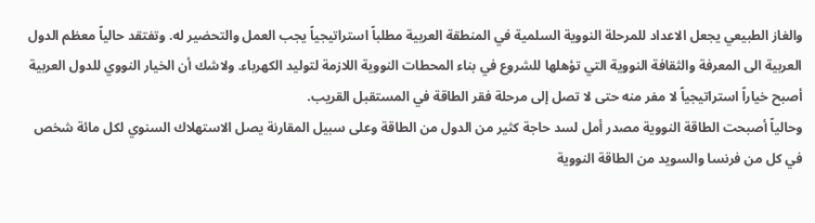والغاز الطبيعي يجعل الاعداد للمرحلة النووية السلمية في المنطقة العربية مطلباً استراتيجياً يجب العمل والتحضير له. وتفتقد حالياً معظم الدول العربية الى المعرفة والثقافة النووية التي تؤهلها للشروع في بناء المحطات النووية اللازمة لتوليد الكهرباء. ولاشك أن الخيار النووي للدول العربية أصبح خياراً استراتيجياً لا مفر منه حتى لا تصل إلى مرحلة فقر الطاقة في المستقبل القريب.
وحالياً أصبحت الطاقة النووية مصدر أمل لسد حاجة كثير من الدول من الطاقة وعلى سبيل المقارنة يصل الاستهلاك السنوي لكل مائة شخص في كل من فرنسا والسويد من الطاقة النووية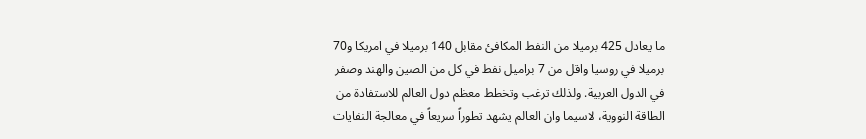ما يعادل 425 برميلا من النفط المكافئ مقابل 140 برميلا في امريكا و70 برميلا في روسيا واقل من 7 براميل نفط في كل من الصين والهند وصفر في الدول العربية. ولذلك ترغب وتخطط معظم دول العالم للاستفادة من الطاقة النووية، لاسيما وان العالم يشهد تطوراً سريعاً في معالجة النفايات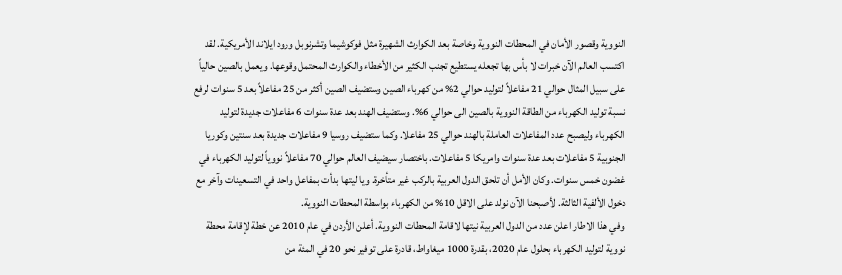النووية وقصور الأمان في المحطات النووية وخاصة بعد الكوارث الشهيرة مثل فوكوشيما وتشرنوبل ورود ايلاند الأمريكية. لقد اكتسب العالم الآن خبرات لا بأس بها تجعله يستطيع تجنب الكثير من الأخطاء والكوارث المحتمل وقوعها. ويعمل بالصين حالياً على سبيل المثال حوالي 21 مفاعلاً لتوليد حوالي 2% من كهرباء الصين وستضيف الصين أكثر من 25 مفاعلاً بعد 5 سنوات لرفع نسبة توليد الكهرباء من الطاقة النووية بالصين الى حوالي 6%. وستضيف الهند بعد عدة سنوات 6 مفاعلات جديدة لتوليد الكهرباء وليصبح عدد المفاعلات العاملة بالهند حوالي 25 مفاعلا. وكما ستضيف روسيا 9 مفاعلات جديدة بعد سنتين وكوريا الجنوبية 5 مفاعلات بعد عدة سنوات وامريكا 5 مفاعلات. باختصار سيضيف العالم حوالي 70 مفاعلاً نووياً لتوليد الكهرباء في غضون خمس سنوات. وكان الأمل أن تلحق الدول العربية بالركب غير متأخرة. ويا ليتها بدأت بمفاعل واحد في التسعينات وآخر مع دخول الألفية الثالثة. لأصبحنا الآن نولد على الاقل 10% من الكهرباء بواسطة المحطات النووية.
وفي هذا الاطار اعلن عدد من الدول العربية نيتها لاقامة المحطات النووية. أعلن الأردن في عام 2010 عن خطة لإقامة محطة نووية لتوليد الكهرباء بحلول عام 2020، بقدرة 1000 ميغاواط، قادرة على توفير نحو 20 في المئة من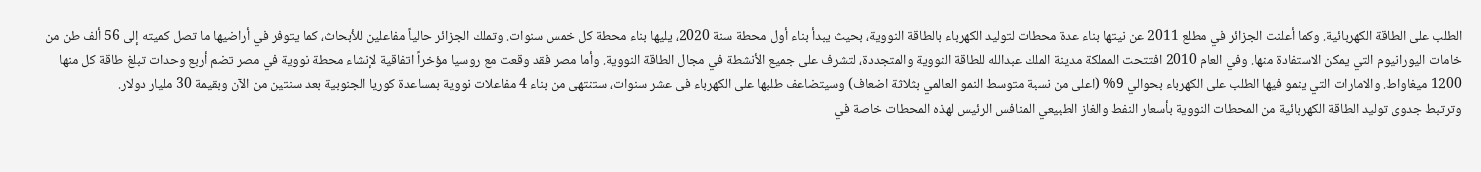الطلب على الطاقة الكهربائية. وكما أعلنت الجزائر في مطلع 2011 عن نيتها بناء عدة محطات لتوليد الكهرباء بالطاقة النووية، بحيث يبدأ بناء أول محطة سنة 2020، يليها بناء محطة كل خمس سنوات. وتملك الجزائر حالياً مفاعلين للأبحاث، كما يتوفر في أراضيها ما تصل كميته إلى 56 ألف طن من خامات اليورانيوم التي يمكن الاستفادة منها. وفي العام 2010 افتتحت المملكة مدينة الملك عبدالله للطاقة النووية والمتجددة، لتشرف على جميع الأنشطة في مجال الطاقة النووية. وأما مصر فقد وقعت مع روسيا مؤخراً اتفاقية لإنشاء محطة نووية في مصر تضم أربع وحدات تبلغ طاقة كل منها 1200 ميغاواط. والامارات التي ينمو فيها الطلب على الكهرباء بحوالي 9% (اعلى من نسبة متوسط النمو العالمي بثلاثة اضعاف) وسيتضاعف طلبها على الكهرباء فى عشر سنوات، ستنتهى من بناء 4 مفاعلات نووية بمساعدة كوريا الجنوبية بعد سنتين من الآن وبقيمة 30 مليار دولار.
وترتبط جدوى توليد الطاقة الكهربائية من المحطات النووية بأسعار النفط والغاز الطبيعي المنافس الرئيس لهذه المحطات خاصة في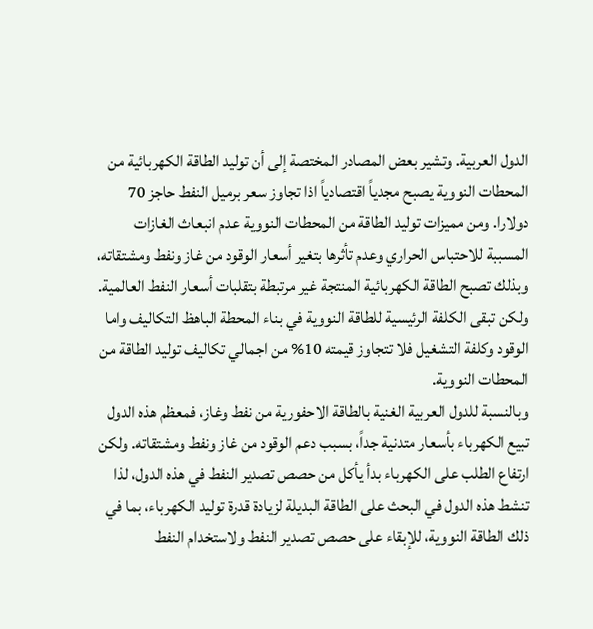الدول العربية. وتشير بعض المصادر المختصة إلى أن توليد الطاقة الكهربائية من المحطات النووية يصبح مجدياً اقتصادياً اذا تجاوز سعر برميل النفط حاجز 70 دولارا. ومن مميزات توليد الطاقة من المحطات النووية عدم انبعاث الغازات المسببة للاحتباس الحراري وعدم تأثرها بتغير أسعار الوقود من غاز ونفط ومشتقاته، وبذلك تصبح الطاقة الكهربائية المنتجة غير مرتبطة بتقلبات أسعار النفط العالمية. ولكن تبقى الكلفة الرئيسية للطاقة النووية في بناء المحطة الباهظ التكاليف واما الوقود وكلفة التشغيل فلا تتجاوز قيمته 10% من اجمالي تكاليف توليد الطاقة من المحطات النووية.
وبالنسبة للدول العربية الغنية بالطاقة الاحفورية من نفط وغاز، فمعظم هذه الدول تبيع الكهرباء بأسعار متدنية جداً، بسبب دعم الوقود من غاز ونفط ومشتقاته. ولكن ارتفاع الطلب على الكهرباء بدأ يأكل من حصص تصدير النفط في هذه الدول، لذا تنشط هذه الدول في البحث على الطاقة البديلة لزيادة قدرة توليد الكهرباء، بما في ذلك الطاقة النووية، للإبقاء على حصص تصدير النفط ولاستخدام النفط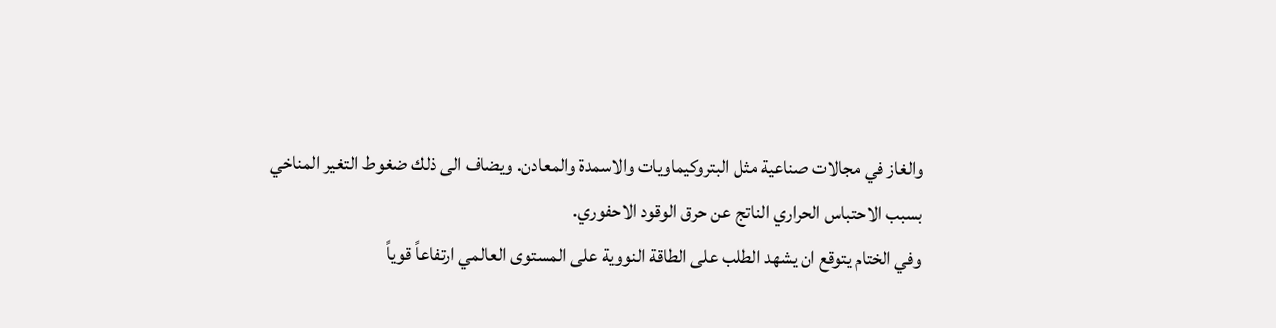والغاز في مجالات صناعية مثل البتروكيماويات والاسمدة والمعادن. ويضاف الى ذلك ضغوط التغير المناخي بسبب الاحتباس الحراري الناتج عن حرق الوقود الاحفوري.
وفي الختام يتوقع ان يشهد الطلب على الطاقة النووية على المستوى العالمي ارتفاعاً قوياً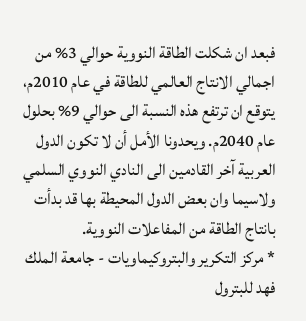فبعد ان شكلت الطاقة النووية حوالي 3% من اجمالي الانتاج العالمي للطاقة في عام 2010م، يتوقع ان ترتفع هذه النسبة الى حوالي 9% بحلول عام 2040م. ويحدونا الأمل أن لا تكون الدول العربية آخر القادمين الى النادي النووي السلمي ولاسيما وان بعض الدول المحيطة بها قد بدأت بانتاج الطاقة من المفاعلات النووية.
* مركز التكرير والبتروكيماويات - جامعة الملك فهد للبترول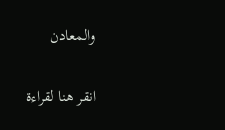والمعادن


انقر هنا لقراءة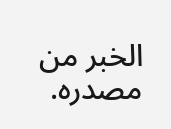الخبر من مصدره.